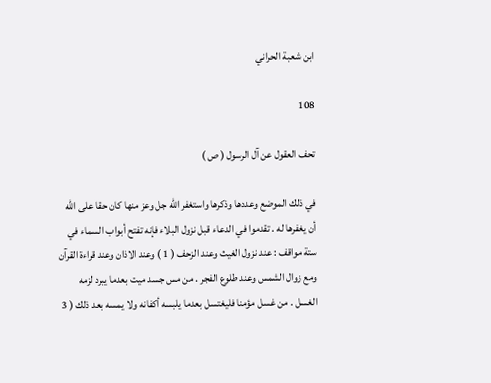ابن شعبة الحراني

108

تحف العقول عن آل الرسول ( ص )

في ذلك الموضع وعددها وذكرها واستغفر الله جل وعز منها كان حقا على الله أن يغفرها له . تقدموا في الدعاء قبل نزول البلاء فإنه تفتح أبواب السماء في ستة مواقف : عند نزول الغيث وعند الزحف ( 1 ) وعند الاذان وعند قراءة القرآن ومع زوال الشمس وعند طلوع الفجر . من مس جسد ميت بعدما يبرد لزمه الغسل . من غسل مؤمنا فليغتسل بعدما يلبسه أكفانه ولا يمسه بعد ذلك ( 3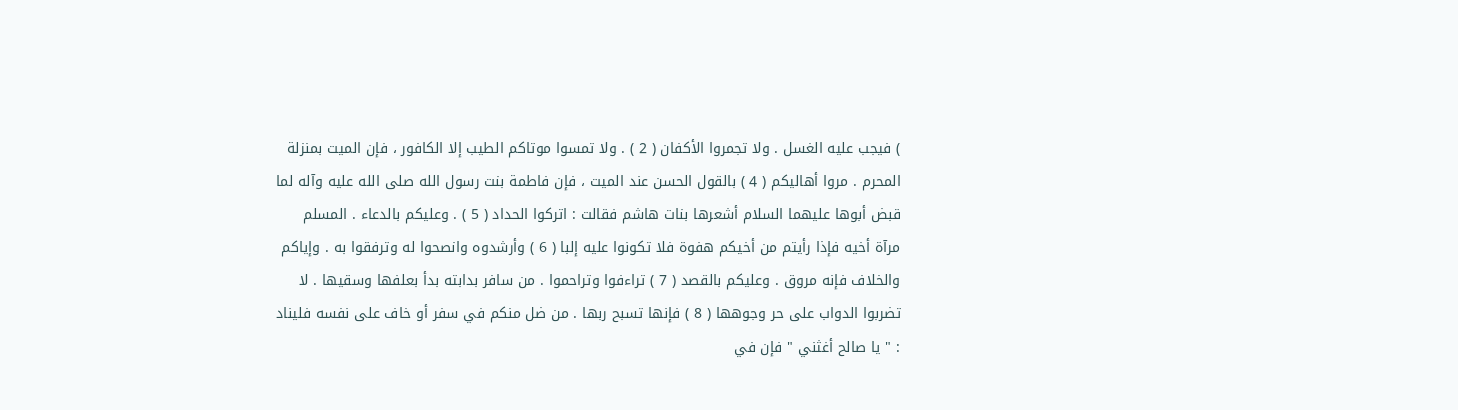) فيجب عليه الغسل . ولا تجمروا الأكفان ( 2 ) . ولا تمسوا موتاكم الطيب إلا الكافور ، فإن الميت بمنزلة المحرم . مروا أهاليكم ( 4 ) بالقول الحسن عند الميت ، فإن فاطمة بنت رسول الله صلى الله عليه وآله لما قبض أبوها عليهما السلام أشعرها بنات هاشم فقالت : اتركوا الحداد ( 5 ) . وعليكم بالدعاء . المسلم مرآة أخيه فإذا رأيتم من أخيكم هفوة فلا تكونوا عليه إلبا ( 6 ) وأرشدوه وانصحوا له وترفقوا به . وإياكم والخلاف فإنه مروق . وعليكم بالقصد ( 7 ) تراءفوا وتراحموا . من سافر بدابته بدأ بعلفها وسقيها . لا تضربوا الدواب على حر وجوهها ( 8 ) فإنها تسبح ربها . من ضل منكم في سفر أو خاف على نفسه فليناد : " يا صالح أغثني " فإن في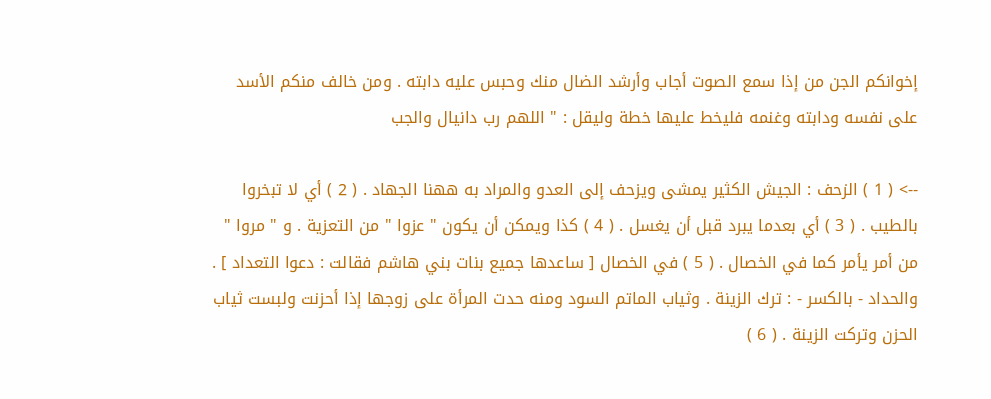إخوانكم الجن من إذا سمع الصوت أجاب وأرشد الضال منك وحبس عليه دابته . ومن خالف منكم الأسد على نفسه ودابته وغنمه فليخط عليها خطة وليقل : " اللهم رب دانيال والجب

--> ( 1 ) الزحف : الجيش الكثير يمشى ويزحف إلى العدو والمراد به ههنا الجهاد . ( 2 ) أي لا تبخروا بالطيب . ( 3 ) أي بعدما يبرد قبل أن يغسل . ( 4 ) كذا ويمكن أن يكون " عزوا " من التعزية . و " مروا " من أمر يأمر كما في الخصال . ( 5 ) في الخصال [ ساعدها جميع بنات بني هاشم فقالت : دعوا التعداد ] . والحداد - بالكسر - : ترك الزينة . وثياب الماتم السود ومنه حدت المرأة على زوجها إذا أحزنت ولبست ثياب الحزن وتركت الزينة . ( 6 )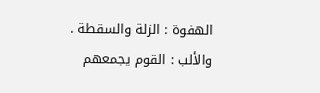الهفوة : الزلة والسقطة . والألب : القوم يجمعهم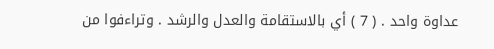عداوة واحد . ( 7 ) أي بالاستقامة والعدل والرشد . وتراءفوا من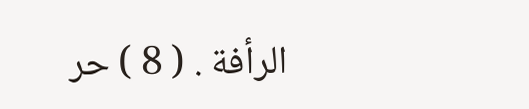الرأفة . ( 8 ) حر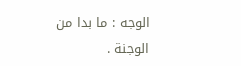الوجه : ما بدا من الوجنة .